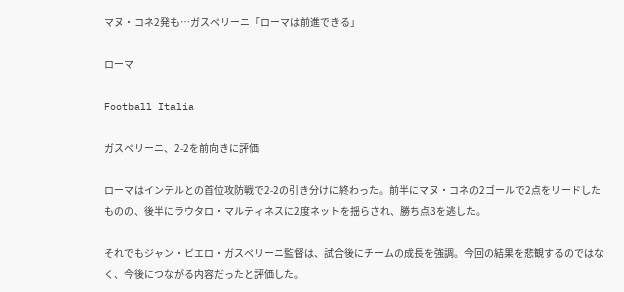マヌ・コネ2発も…ガスペリーニ「ローマは前進できる」

ローマ

Football Italia

ガスペリーニ、2-2を前向きに評価

ローマはインテルとの首位攻防戦で2-2の引き分けに終わった。前半にマヌ・コネの2ゴールで2点をリードしたものの、後半にラウタロ・マルティネスに2度ネットを揺らされ、勝ち点3を逃した。

それでもジャン・ピエロ・ガスペリーニ監督は、試合後にチームの成長を強調。今回の結果を悲観するのではなく、今後につながる内容だったと評価した。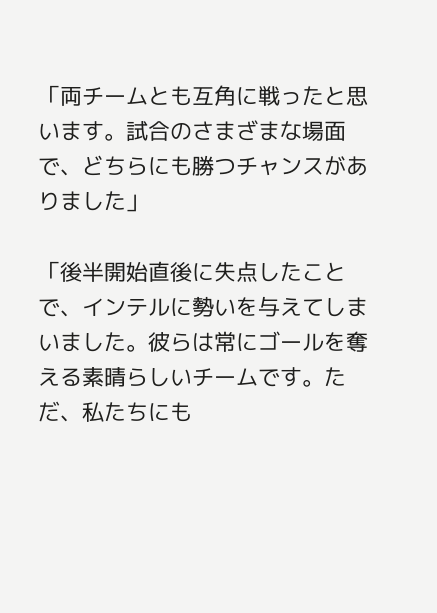「両チームとも互角に戦ったと思います。試合のさまざまな場面で、どちらにも勝つチャンスがありました」

「後半開始直後に失点したことで、インテルに勢いを与えてしまいました。彼らは常にゴールを奪える素晴らしいチームです。ただ、私たちにも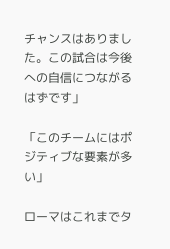チャンスはありました。この試合は今後への自信につながるはずです」

「このチームにはポジティブな要素が多い」

ローマはこれまでタ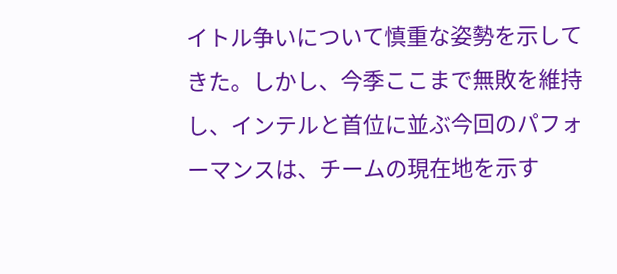イトル争いについて慎重な姿勢を示してきた。しかし、今季ここまで無敗を維持し、インテルと首位に並ぶ今回のパフォーマンスは、チームの現在地を示す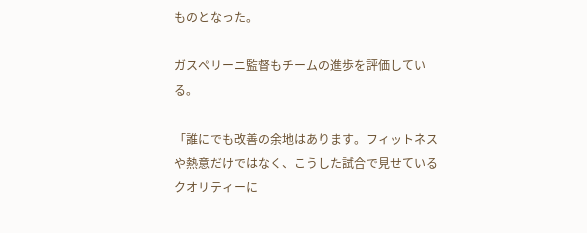ものとなった。

ガスペリーニ監督もチームの進歩を評価している。

「誰にでも改善の余地はあります。フィットネスや熱意だけではなく、こうした試合で見せているクオリティーに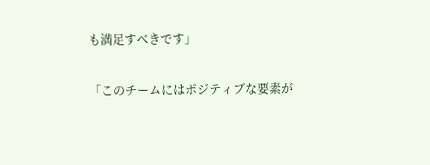も満足すべきです」

「このチームにはポジティブな要素が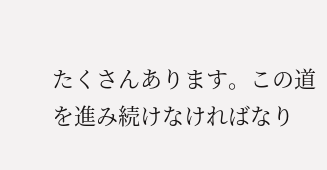たくさんあります。この道を進み続けなければなり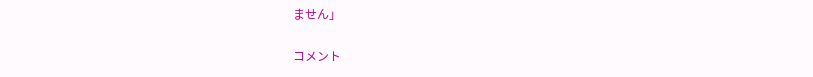ません」

コメント